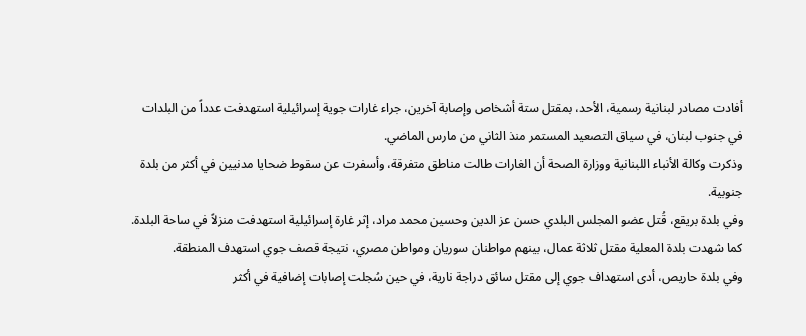أفادت مصادر لبنانية رسمية، الأحد، بمقتل ستة أشخاص وإصابة آخرين، جراء غارات جوية إسرائيلية استهدفت عدداً من البلدات في جنوب لبنان، في سياق التصعيد المستمر منذ الثاني من مارس الماضي.
وذكرت وكالة الأنباء اللبنانية ووزارة الصحة أن الغارات طالت مناطق متفرقة، وأسفرت عن سقوط ضحايا مدنيين في أكثر من بلدة جنوبية.
وفي بلدة بريقع، قُتل عضو المجلس البلدي حسن عز الدين وحسين محمد مراد، إثر غارة إسرائيلية استهدفت منزلاً في ساحة البلدة.
كما شهدت بلدة المعلية مقتل ثلاثة عمال، بينهم مواطنان سوريان ومواطن مصري، نتيجة قصف جوي استهدف المنطقة.
وفي بلدة حاريص، أدى استهداف جوي إلى مقتل سائق دراجة نارية، في حين سُجلت إصابات إضافية في أكثر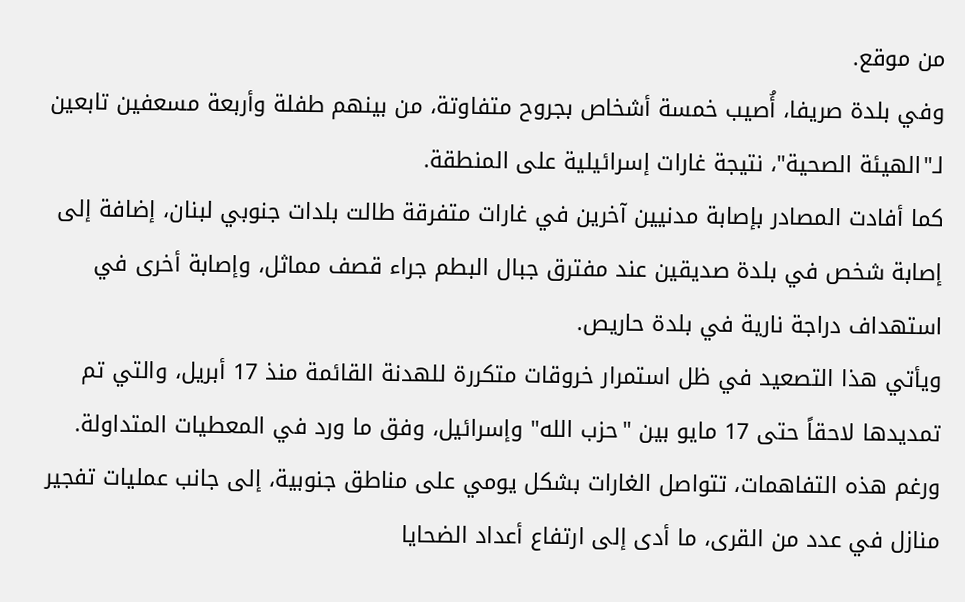من موقع.
وفي بلدة صريفا، أُصيب خمسة أشخاص بجروح متفاوتة، من بينهم طفلة وأربعة مسعفين تابعين لـ"الهيئة الصحية"، نتيجة غارات إسرائيلية على المنطقة.
كما أفادت المصادر بإصابة مدنيين آخرين في غارات متفرقة طالت بلدات جنوبي لبنان، إضافة إلى إصابة شخص في بلدة صديقين عند مفترق جبال البطم جراء قصف مماثل، وإصابة أخرى في استهداف دراجة نارية في بلدة حاريص.
ويأتي هذا التصعيد في ظل استمرار خروقات متكررة للهدنة القائمة منذ 17 أبريل، والتي تم تمديدها لاحقاً حتى 17 مايو بين "حزب الله" وإسرائيل، وفق ما ورد في المعطيات المتداولة.
ورغم هذه التفاهمات، تتواصل الغارات بشكل يومي على مناطق جنوبية، إلى جانب عمليات تفجير منازل في عدد من القرى، ما أدى إلى ارتفاع أعداد الضحايا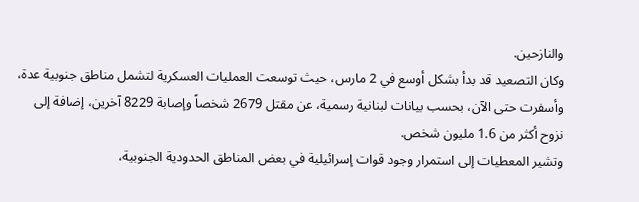والنازحين.
وكان التصعيد قد بدأ بشكل أوسع في 2 مارس، حيث توسعت العمليات العسكرية لتشمل مناطق جنوبية عدة، وأسفرت حتى الآن، بحسب بيانات لبنانية رسمية، عن مقتل 2679 شخصاً وإصابة 8229 آخرين، إضافة إلى نزوح أكثر من 1.6 مليون شخص.
وتشير المعطيات إلى استمرار وجود قوات إسرائيلية في بعض المناطق الحدودية الجنوبية،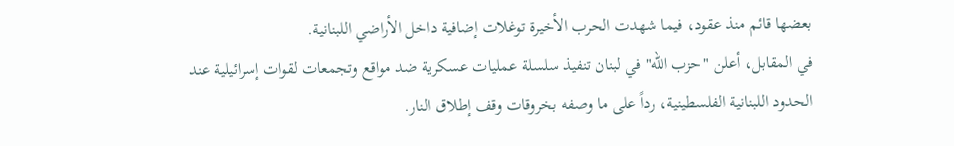بعضها قائم منذ عقود، فيما شهدت الحرب الأخيرة توغلات إضافية داخل الأراضي اللبنانية.
في المقابل، أعلن "حزب الله" في لبنان تنفيذ سلسلة عمليات عسكرية ضد مواقع وتجمعات لقوات إسرائيلية عند الحدود اللبنانية الفلسطينية، رداً على ما وصفه بخروقات وقف إطلاق النار.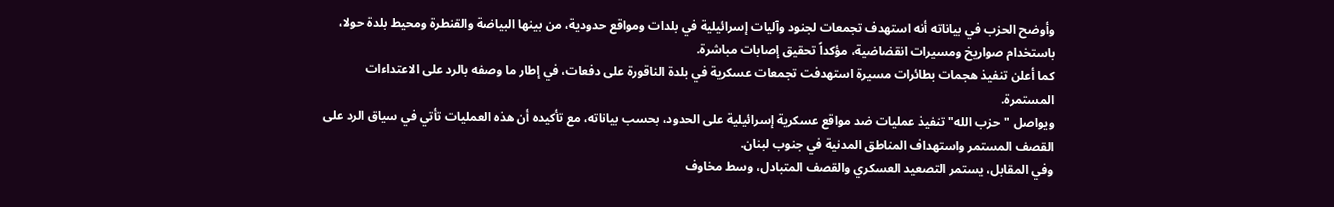وأوضح الحزب في بياناته أنه استهدف تجمعات لجنود وآليات إسرائيلية في بلدات ومواقع حدودية، من بينها البياضة والقنطرة ومحيط بلدة حولا، باستخدام صواريخ ومسيرات انقضاضية، مؤكداً تحقيق إصابات مباشرة.
كما أعلن تنفيذ هجمات بطائرات مسيرة استهدفت تجمعات عسكرية في بلدة الناقورة على دفعات، في إطار ما وصفه بالرد على الاعتداءات المستمرة.
ويواصل "حزب الله" تنفيذ عمليات ضد مواقع عسكرية إسرائيلية على الحدود، بحسب بياناته، مع تأكيده أن هذه العمليات تأتي في سياق الرد على القصف المستمر واستهداف المناطق المدنية في جنوب لبنان.
وفي المقابل، يستمر التصعيد العسكري والقصف المتبادل، وسط مخاوف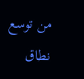من توسع نطاق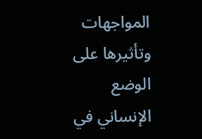المواجهات وتأثيرها على الوضع الإنساني في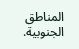المناطق الجنوبية.